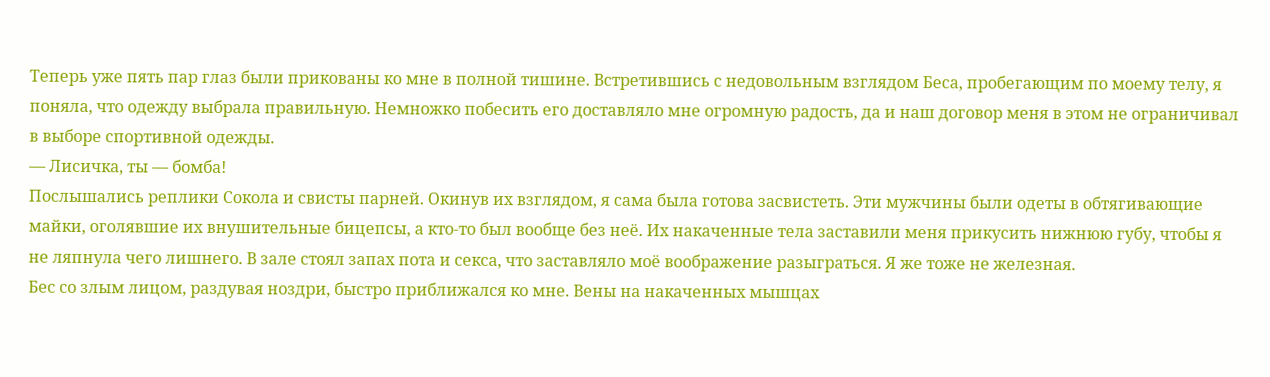Теперь уже пять пар глаз были прикованы ко мне в полной тишине. Встретившись с недовольным взглядом Беса, пробегающим по моему телу, я поняла, что одежду выбрала правильную. Немножко побесить его доставляло мне огромную радость, да и наш договор меня в этом не ограничивал в выборе спортивной одежды.
— Лисичка, ты — бомба!
Послышались реплики Сокола и свисты парней. Окинув их взглядом, я сама была готова засвистеть. Эти мужчины были одеты в обтягивающие майки, оголявшие их внушительные бицепсы, а кто-то был вообще без неё. Их накаченные тела заставили меня прикусить нижнюю губу, чтобы я не ляпнула чего лишнего. В зале стоял запах пота и секса, что заставляло моё воображение разыграться. Я же тоже не железная.
Бес со злым лицом, раздувая ноздри, быстро приближался ко мне. Вены на накаченных мышцах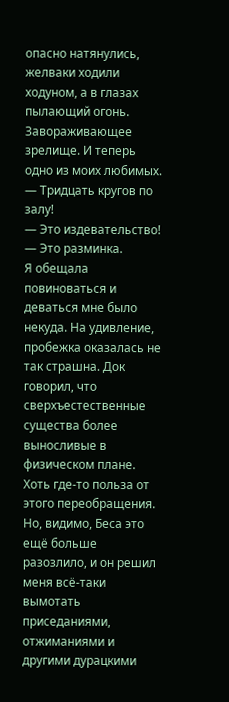опасно натянулись, желваки ходили ходуном, а в глазах пылающий огонь. Завораживающее зрелище. И теперь одно из моих любимых.
— Тридцать кругов по залу!
— Это издевательство!
— Это разминка.
Я обещала повиноваться и деваться мне было некуда. На удивление, пробежка оказалась не так страшна. Док говорил, что сверхъестественные существа более выносливые в физическом плане. Хоть где-то польза от этого переобращения. Но, видимо, Беса это ещё больше разозлило, и он решил меня всё-таки вымотать приседаниями, отжиманиями и другими дурацкими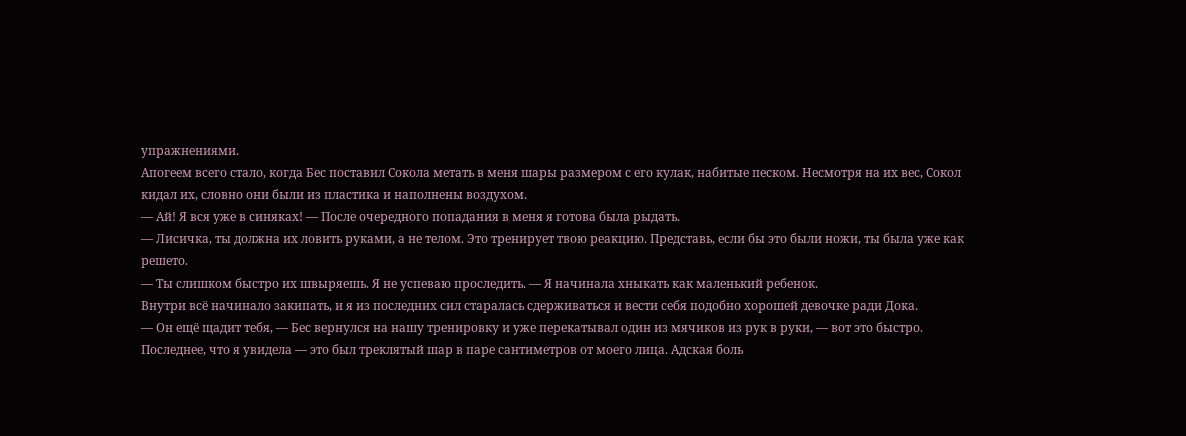упражнениями.
Апогеем всего стало, когда Бес поставил Сокола метать в меня шары размером с его кулак, набитые песком. Несмотря на их вес, Сокол кидал их, словно они были из пластика и наполнены воздухом.
— Ай! Я вся уже в синяках! — После очередного попадания в меня я готова была рыдать.
— Лисичка, ты должна их ловить руками, а не телом. Это тренирует твою реакцию. Представь, если бы это были ножи, ты была уже как решето.
— Ты слишком быстро их швыряешь. Я не успеваю проследить. — Я начинала хныкать как маленький ребенок.
Внутри всё начинало закипать, и я из последних сил старалась сдерживаться и вести себя подобно хорошей девочке ради Дока.
— Он ещё щадит тебя, — Бес вернулся на нашу тренировку и уже перекатывал один из мячиков из рук в руки, — вот это быстро.
Последнее, что я увидела — это был треклятый шар в паре сантиметров от моего лица. Адская боль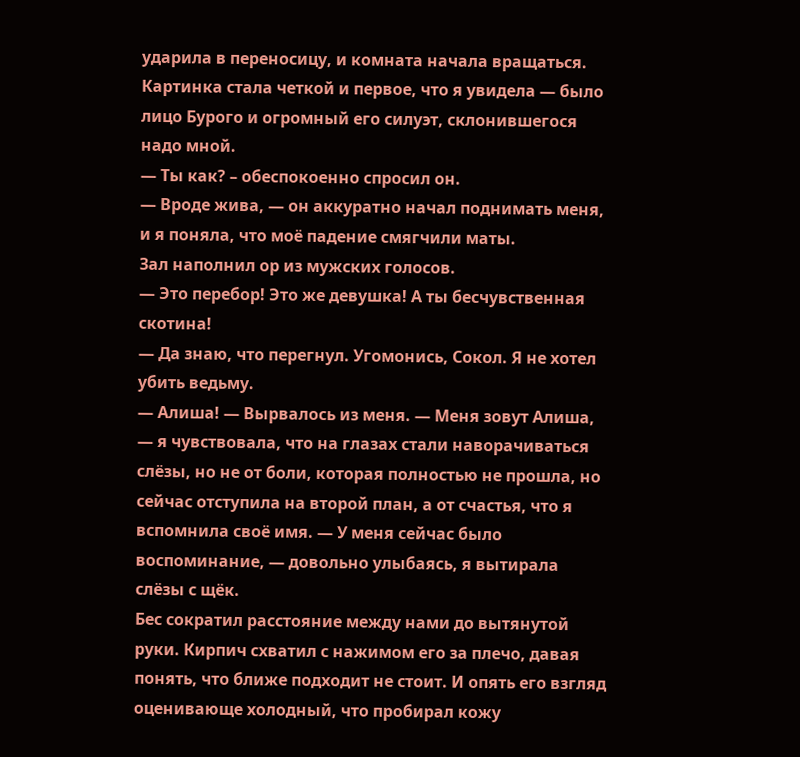ударила в переносицу, и комната начала вращаться.
Картинка стала четкой и первое, что я увидела — было лицо Бурого и огромный его силуэт, склонившегося надо мной.
— Ты как? – обеспокоенно спросил он.
— Вроде жива, — он аккуратно начал поднимать меня, и я поняла, что моё падение смягчили маты.
Зал наполнил ор из мужских голосов.
— Это перебор! Это же девушка! А ты бесчувственная скотина!
— Да знаю, что перегнул. Угомонись, Сокол. Я не хотел убить ведьму.
— Алиша! — Вырвалось из меня. — Меня зовут Алиша, — я чувствовала, что на глазах стали наворачиваться слёзы, но не от боли, которая полностью не прошла, но сейчас отступила на второй план, а от счастья, что я вспомнила своё имя. — У меня сейчас было воспоминание, — довольно улыбаясь, я вытирала слёзы с щёк.
Бес сократил расстояние между нами до вытянутой руки. Кирпич схватил с нажимом его за плечо, давая понять, что ближе подходит не стоит. И опять его взгляд оценивающе холодный, что пробирал кожу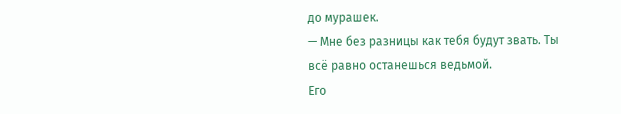до мурашек.
— Мне без разницы как тебя будут звать. Ты всё равно останешься ведьмой.
Его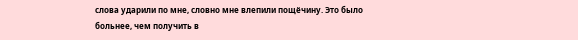слова ударили по мне, словно мне влепили пощёчину. Это было больнее, чем получить в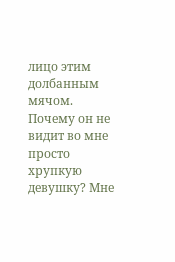лицо этим долбанным мячом. Почему он не видит во мне просто хрупкую девушку? Мне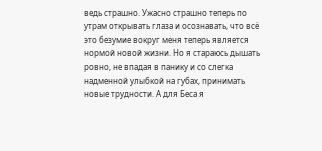ведь страшно. Ужасно страшно теперь по утрам открывать глаза и осознавать, что всё это безумие вокруг меня теперь является нормой новой жизни. Но я стараюсь дышать ровно, не впадая в панику и со слегка надменной улыбкой на губах, принимать новые трудности. А для Беса я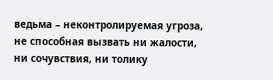ведьма – неконтролируемая угроза, не способная вызвать ни жалости, ни сочувствия, ни толику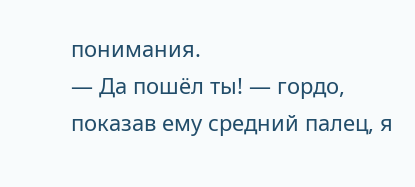понимания.
— Да пошёл ты! — гордо, показав ему средний палец, я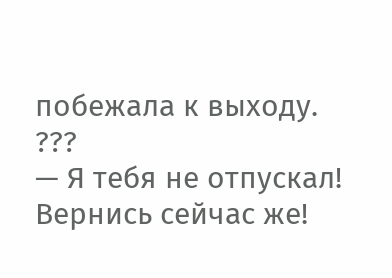побежала к выходу.
???
— Я тебя не отпускал! Вернись сейчас же!